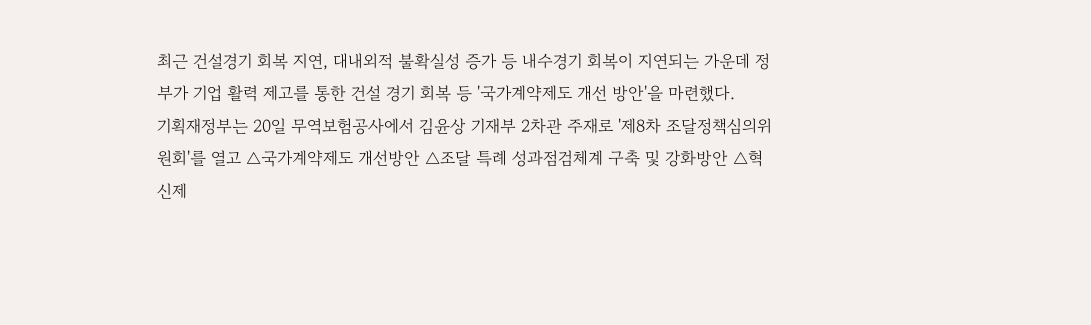최근 건설경기 회복 지연, 대내외적 불확실성 증가 등 내수경기 회복이 지연되는 가운데 정부가 기업 활력 제고를 통한 건설 경기 회복 등 '국가계약제도 개선 방안'을 마련했다.
기획재정부는 20일 무역보험공사에서 김윤상 기재부 2차관 주재로 '제8차 조달정책심의위원회'를 열고 △국가계약제도 개선방안 △조달 특례 성과점검체계 구축 및 강화방안 △혁신제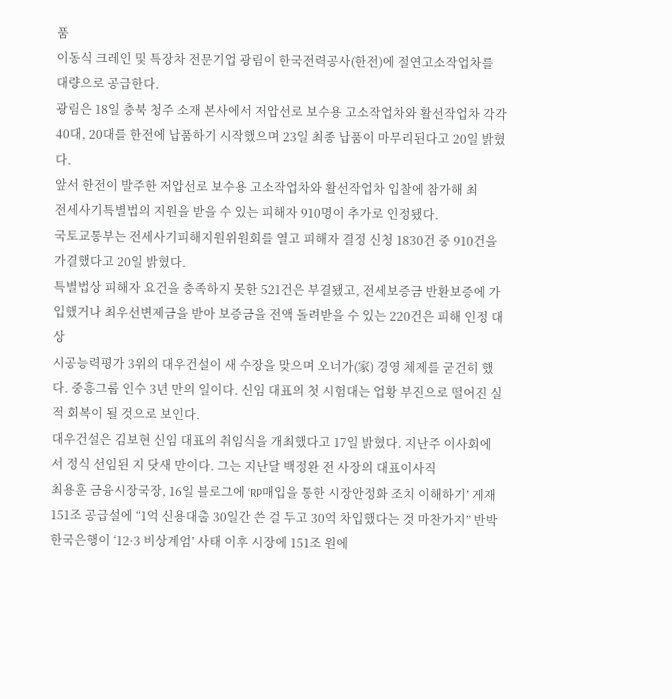품
이동식 크레인 및 특장차 전문기업 광림이 한국전력공사(한전)에 절연고소작업차를 대량으로 공급한다.
광림은 18일 충북 청주 소재 본사에서 저압선로 보수용 고소작업차와 활선작업차 각각 40대, 20대를 한전에 납품하기 시작했으며 23일 최종 납품이 마무리된다고 20일 밝혔다.
앞서 한전이 발주한 저압선로 보수용 고소작업차와 활선작업차 입찰에 참가해 최
전세사기특별법의 지원을 받을 수 있는 피해자 910명이 추가로 인정됐다.
국토교통부는 전세사기피해지원위원회를 열고 피해자 결정 신청 1830건 중 910건을 가결했다고 20일 밝혔다.
특별법상 피해자 요건을 충족하지 못한 521건은 부결됐고, 전세보증금 반환보증에 가입했거나 최우선변제금을 받아 보증금을 전액 돌려받을 수 있는 220건은 피해 인정 대상
시공능력평가 3위의 대우건설이 새 수장을 맞으며 오너가(家) 경영 체제를 굳건히 했다. 중흥그룹 인수 3년 만의 일이다. 신임 대표의 첫 시험대는 업황 부진으로 떨어진 실적 회복이 될 것으로 보인다.
대우건설은 김보현 신임 대표의 취임식을 개최했다고 17일 밝혔다. 지난주 이사회에서 정식 선임된 지 닷새 만이다. 그는 지난달 백정완 전 사장의 대표이사직
최용훈 금융시장국장, 16일 블로그에 ‘RP매입을 통한 시장안정화 조치 이해하기’ 게재151조 공급설에 “1억 신용대출 30일간 쓴 걸 두고 30억 차입했다는 것 마찬가지” 반박
한국은행이 ‘12·3 비상계엄’ 사태 이후 시장에 151조 원에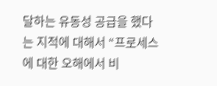달하는 유동성 공급을 했다는 지적에 대해서 “프로세스에 대한 오해에서 비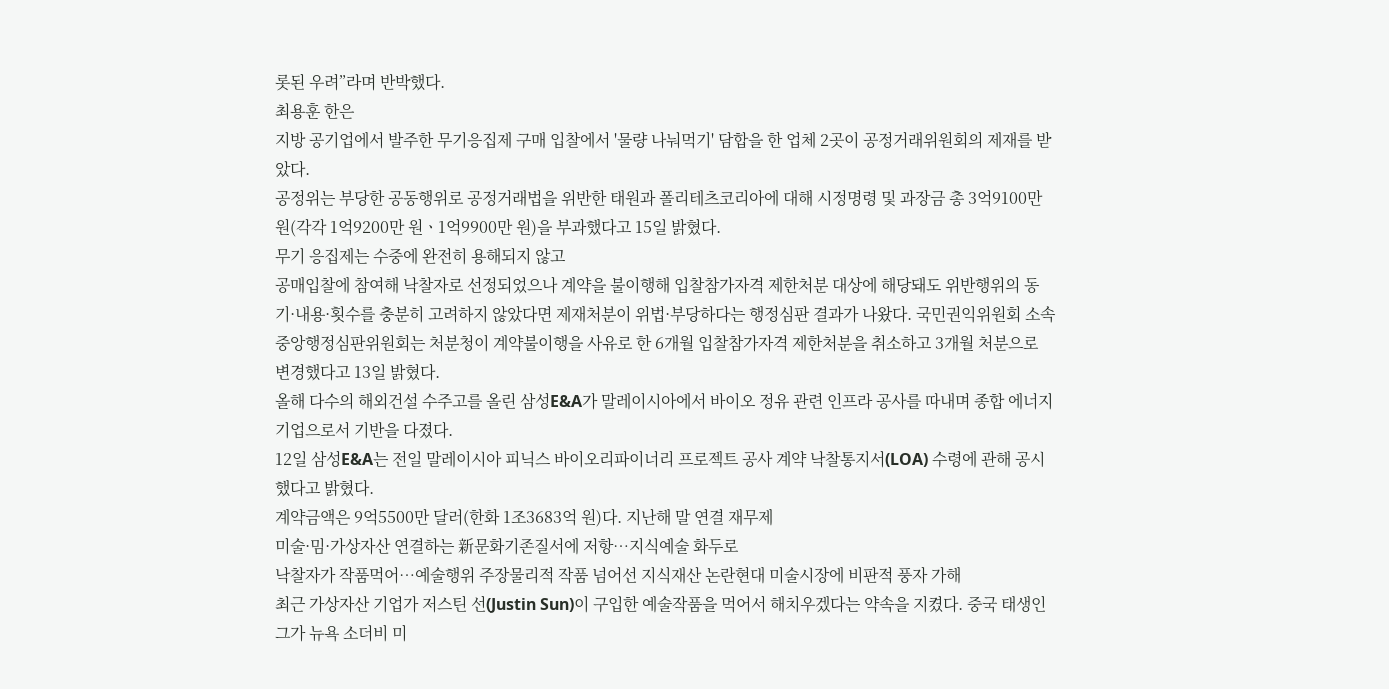롯된 우려”라며 반박했다.
최용훈 한은
지방 공기업에서 발주한 무기응집제 구매 입찰에서 '물량 나눠먹기' 담합을 한 업체 2곳이 공정거래위원회의 제재를 받았다.
공정위는 부당한 공동행위로 공정거래법을 위반한 태원과 폴리테츠코리아에 대해 시정명령 및 과장금 총 3억9100만 원(각각 1억9200만 원ㆍ1억9900만 원)을 부과했다고 15일 밝혔다.
무기 응집제는 수중에 완전히 용해되지 않고
공매입찰에 참여해 낙찰자로 선정되었으나 계약을 불이행해 입찰참가자격 제한처분 대상에 해당돼도 위반행위의 동기·내용·횟수를 충분히 고려하지 않았다면 제재처분이 위법·부당하다는 행정심판 결과가 나왔다. 국민권익위원회 소속 중앙행정심판위원회는 처분청이 계약불이행을 사유로 한 6개월 입찰참가자격 제한처분을 취소하고 3개월 처분으로 변경했다고 13일 밝혔다.
올해 다수의 해외건설 수주고를 올린 삼성E&A가 말레이시아에서 바이오 정유 관련 인프라 공사를 따내며 종합 에너지 기업으로서 기반을 다졌다.
12일 삼성E&A는 전일 말레이시아 피닉스 바이오리파이너리 프로젝트 공사 계약 낙찰통지서(LOA) 수령에 관해 공시했다고 밝혔다.
계약금액은 9억5500만 달러(한화 1조3683억 원)다. 지난해 말 연결 재무제
미술·밈·가상자산 연결하는 新문화기존질서에 저항…지식예술 화두로
낙찰자가 작품먹어…예술행위 주장물리적 작품 넘어선 지식재산 논란현대 미술시장에 비판적 풍자 가해
최근 가상자산 기업가 저스틴 선(Justin Sun)이 구입한 예술작품을 먹어서 해치우겠다는 약속을 지켰다. 중국 태생인 그가 뉴욕 소더비 미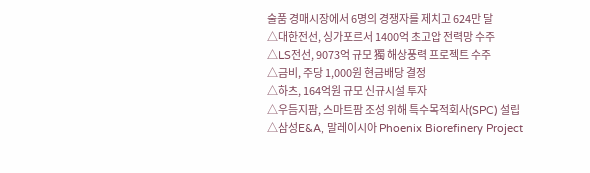술품 경매시장에서 6명의 경쟁자를 제치고 624만 달
△대한전선, 싱가포르서 1400억 초고압 전력망 수주
△LS전선, 9073억 규모 獨 해상풍력 프로젝트 수주
△금비, 주당 1,000원 현금배당 결정
△하츠, 164억원 규모 신규시설 투자
△우듬지팜, 스마트팜 조성 위해 특수목적회사(SPC) 설립
△삼성E&A, 말레이시아 Phoenix Biorefinery Project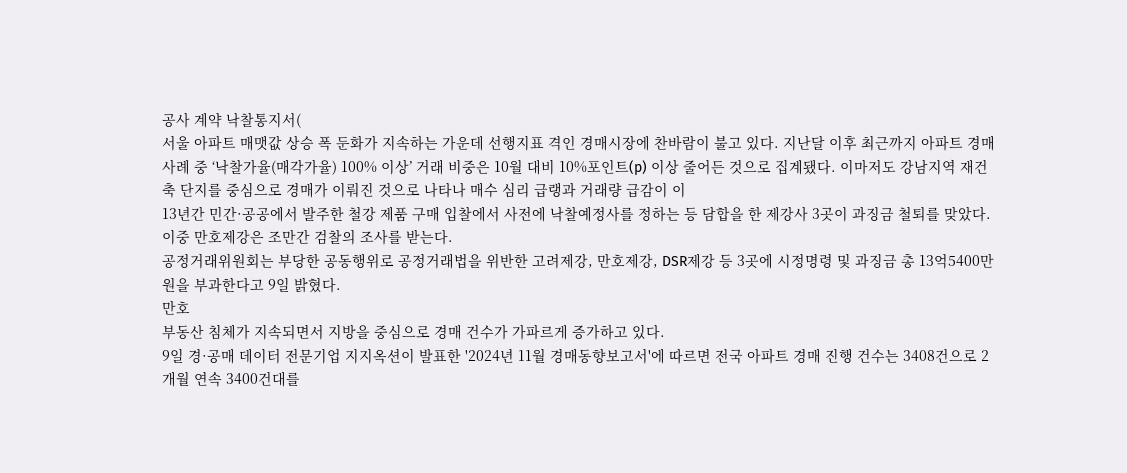공사 계약 낙찰통지서(
서울 아파트 매맷값 상승 폭 둔화가 지속하는 가운데 선행지표 격인 경매시장에 찬바람이 불고 있다. 지난달 이후 최근까지 아파트 경매 사례 중 ‘낙찰가율(매각가율) 100% 이상’ 거래 비중은 10월 대비 10%포인트(p) 이상 줄어든 것으로 집계됐다. 이마저도 강남지역 재건축 단지를 중심으로 경매가 이뤄진 것으로 나타나 매수 심리 급랭과 거래량 급감이 이
13년간 민간·공공에서 발주한 철강 제품 구매 입찰에서 사전에 낙찰예정사를 정하는 등 담합을 한 제강사 3곳이 과징금 철퇴를 맞았다.
이중 만호제강은 조만간 검찰의 조사를 받는다.
공정거래위원회는 부당한 공동행위로 공정거래법을 위반한 고려제강, 만호제강, DSR제강 등 3곳에 시정명령 및 과징금 총 13억5400만 원을 부과한다고 9일 밝혔다.
만호
부동산 침체가 지속되면서 지방을 중심으로 경매 건수가 가파르게 증가하고 있다.
9일 경·공매 데이터 전문기업 지지옥션이 발표한 '2024년 11월 경매동향보고서'에 따르면 전국 아파트 경매 진행 건수는 3408건으로 2개월 연속 3400건대를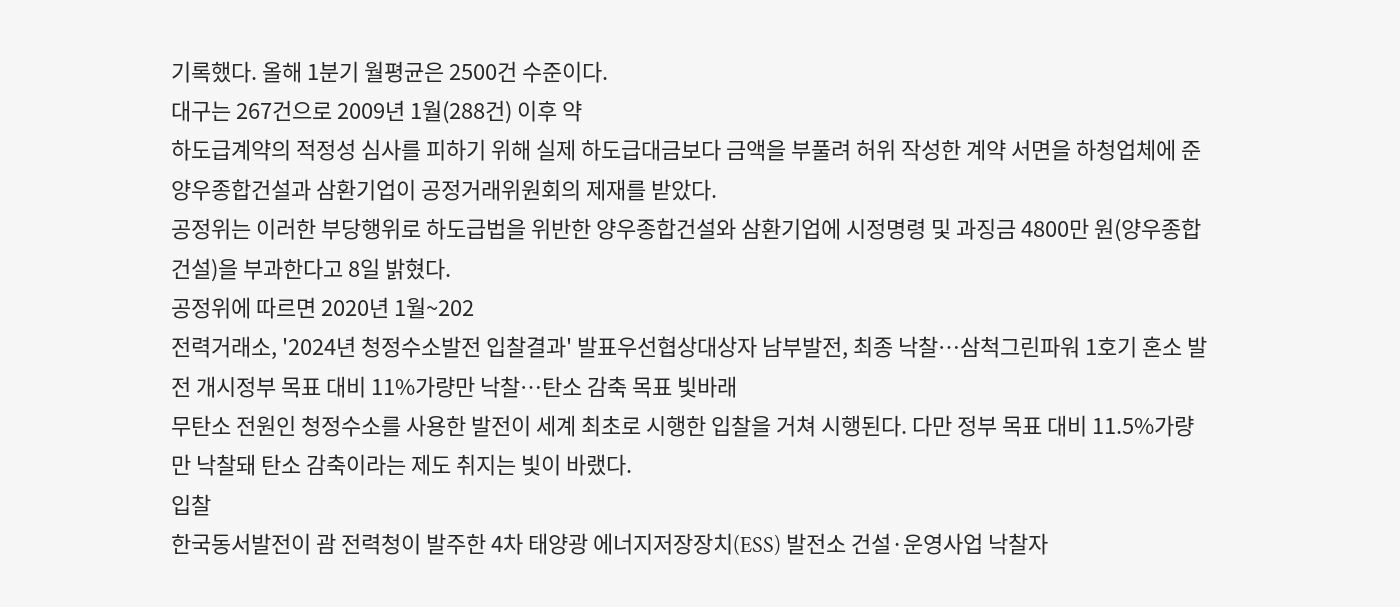기록했다. 올해 1분기 월평균은 2500건 수준이다.
대구는 267건으로 2009년 1월(288건) 이후 약
하도급계약의 적정성 심사를 피하기 위해 실제 하도급대금보다 금액을 부풀려 허위 작성한 계약 서면을 하청업체에 준 양우종합건설과 삼환기업이 공정거래위원회의 제재를 받았다.
공정위는 이러한 부당행위로 하도급법을 위반한 양우종합건설와 삼환기업에 시정명령 및 과징금 4800만 원(양우종합건설)을 부과한다고 8일 밝혔다.
공정위에 따르면 2020년 1월~202
전력거래소, '2024년 청정수소발전 입찰결과' 발표우선협상대상자 남부발전, 최종 낙찰…삼척그린파워 1호기 혼소 발전 개시정부 목표 대비 11%가량만 낙찰…탄소 감축 목표 빛바래
무탄소 전원인 청정수소를 사용한 발전이 세계 최초로 시행한 입찰을 거쳐 시행된다. 다만 정부 목표 대비 11.5%가량만 낙찰돼 탄소 감축이라는 제도 취지는 빛이 바랬다.
입찰
한국동서발전이 괌 전력청이 발주한 4차 태양광 에너지저장장치(ESS) 발전소 건설·운영사업 낙찰자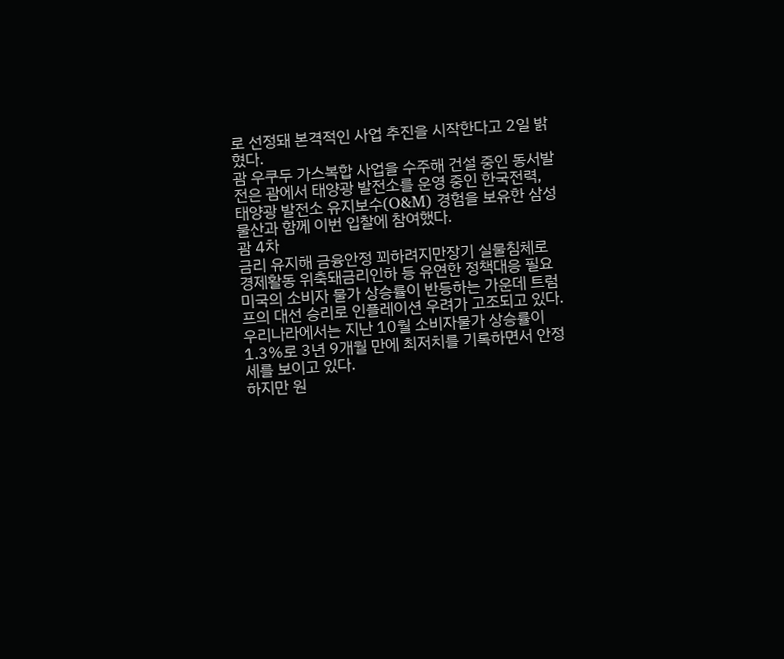로 선정돼 본격적인 사업 추진을 시작한다고 2일 밝혔다.
괌 우쿠두 가스복합 사업을 수주해 건설 중인 동서발전은 괌에서 태양광 발전소를 운영 중인 한국전력, 태양광 발전소 유지보수(O&M) 경험을 보유한 삼성물산과 함께 이번 입찰에 참여했다.
괌 4차
금리 유지해 금융안정 꾀하려지만장기 실물침체로 경제활동 위축돼금리인하 등 유연한 정책대응 필요
미국의 소비자 물가 상승률이 반등하는 가운데 트럼프의 대선 승리로 인플레이션 우려가 고조되고 있다. 우리나라에서는 지난 10월 소비자물가 상승률이 1.3%로 3년 9개월 만에 최저치를 기록하면서 안정세를 보이고 있다.
하지만 원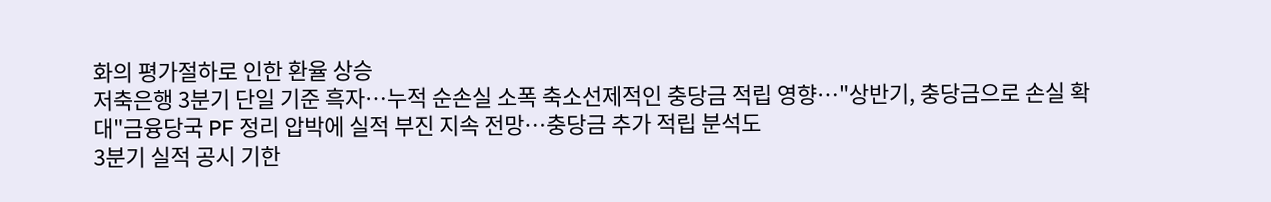화의 평가절하로 인한 환율 상승
저축은행 3분기 단일 기준 흑자…누적 순손실 소폭 축소선제적인 충당금 적립 영향…"상반기, 충당금으로 손실 확대"금융당국 PF 정리 압박에 실적 부진 지속 전망…충당금 추가 적립 분석도
3분기 실적 공시 기한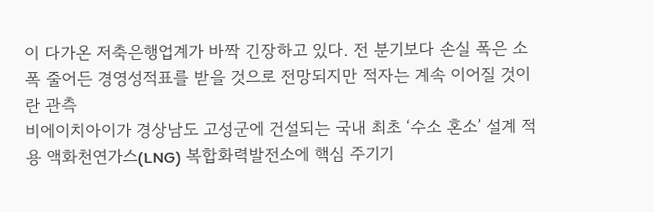이 다가온 저축은행업계가 바짝 긴장하고 있다. 전 분기보다 손실 폭은 소폭 줄어든 경영성적표를 받을 것으로 전망되지만 적자는 계속 이어질 것이란 관측
비에이치아이가 경상남도 고성군에 건설되는 국내 최초 ‘수소 혼소’ 설계 적용 액화천연가스(LNG) 복합화력발전소에 핵심 주기기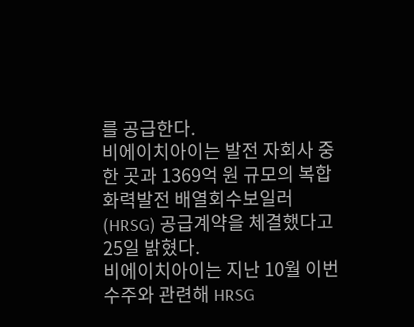를 공급한다.
비에이치아이는 발전 자회사 중 한 곳과 1369억 원 규모의 복합화력발전 배열회수보일러(HRSG) 공급계약을 체결했다고 25일 밝혔다.
비에이치아이는 지난 10월 이번 수주와 관련해 HRSG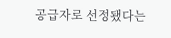공급자로 선정됐다는